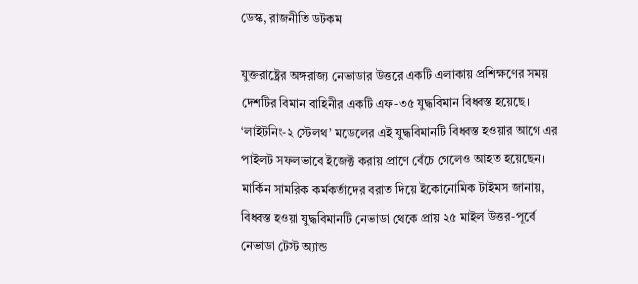ডেস্ক, রাজনীতি ডটকম

যুক্তরাষ্ট্রের অঙ্গরাজ্য নেভাডার উত্তরে একটি এলাকায় প্রশিক্ষণের সময় দেশটির বিমান বাহিনীর একটি এফ-৩৫ যুদ্ধবিমান বিধ্বস্ত হয়েছে। ‘লাইটনিং-২ স্টেলথ’ মডেলের এই যুদ্ধবিমানটি বিধ্বস্ত হওয়ার আগে এর পাইলট সফলভাবে ইজেক্ট করায় প্রাণে বেঁচে গেলেও আহত হয়েছেন।
মার্কিন সামরিক কর্মকর্তাদের বরাত দিয়ে ইকোনোমিক টাইমস জানায়, বিধ্বস্ত হওয়া যুদ্ধবিমানটি নেভাডা থেকে প্রায় ২৫ মাইল উত্তর-পূর্বে নেভাডা টেস্ট অ্যান্ড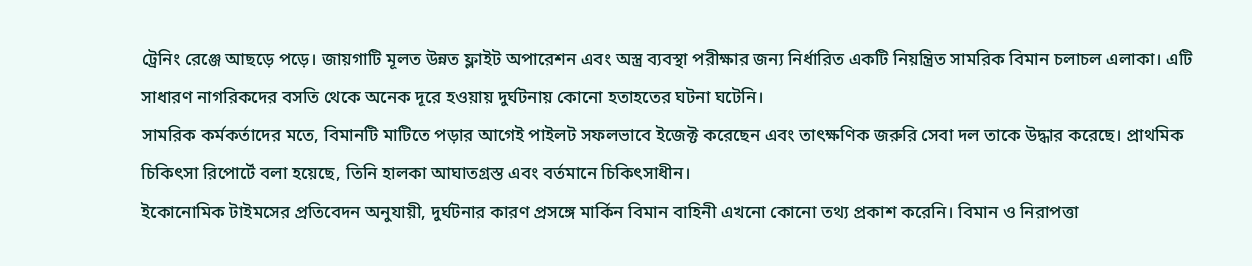ট্রেনিং রেঞ্জে আছড়ে পড়ে। জায়গাটি মূলত উন্নত ফ্লাইট অপারেশন এবং অস্ত্র ব্যবস্থা পরীক্ষার জন্য নির্ধারিত একটি নিয়ন্ত্রিত সামরিক বিমান চলাচল এলাকা। এটি সাধারণ নাগরিকদের বসতি থেকে অনেক দূরে হওয়ায় দুর্ঘটনায় কোনো হতাহতের ঘটনা ঘটেনি।
সামরিক কর্মকর্তাদের মতে, বিমানটি মাটিতে পড়ার আগেই পাইলট সফলভাবে ইজেক্ট করেছেন এবং তাৎক্ষণিক জরুরি সেবা দল তাকে উদ্ধার করেছে। প্রাথমিক চিকিৎসা রিপোর্টে বলা হয়েছে, তিনি হালকা আঘাতগ্রস্ত এবং বর্তমানে চিকিৎসাধীন।
ইকোনোমিক টাইমসের প্রতিবেদন অনুযায়ী, দুর্ঘটনার কারণ প্রসঙ্গে মার্কিন বিমান বাহিনী এখনো কোনো তথ্য প্রকাশ করেনি। বিমান ও নিরাপত্তা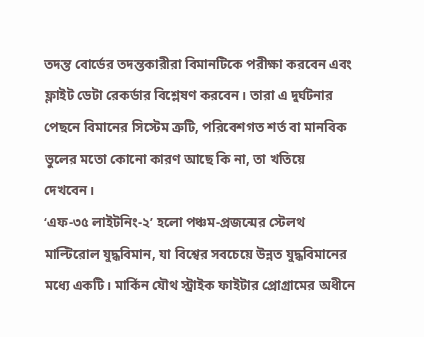তদন্ত বোর্ডের তদন্তকারীরা বিমানটিকে পরীক্ষা করবেন এবং ফ্লাইট ডেটা রেকর্ডার বিশ্লেষণ করবেন। তারা এ দুর্ঘটনার পেছনে বিমানের সিস্টেম ত্রুটি, পরিবেশগত শর্ত বা মানবিক ভুলের মতো কোনো কারণ আছে কি না, তা খতিয়ে দেখবেন।
‘এফ-৩৫ লাইটনিং-২’ হলো পঞ্চম-প্রজন্মের স্টেলথ মাল্টিরোল যুদ্ধবিমান, যা বিশ্বের সবচেয়ে উন্নত যুদ্ধবিমানের মধ্যে একটি। মার্কিন যৌথ স্ট্রাইক ফাইটার প্রোগ্রামের অধীনে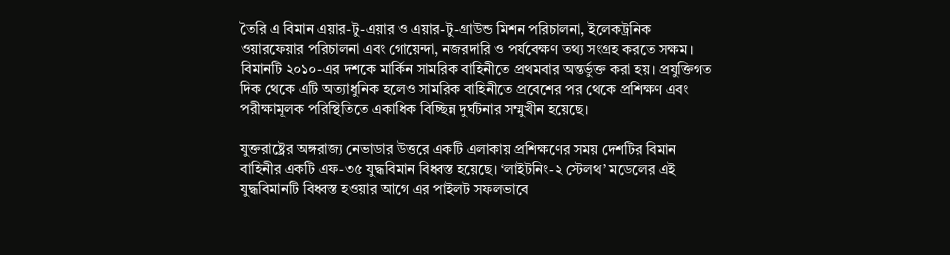তৈরি এ বিমান এয়ার-টু-এয়ার ও এয়ার-টু-গ্রাউন্ড মিশন পরিচালনা, ইলেকট্রনিক ওয়ারফেয়ার পরিচালনা এবং গোয়েন্দা, নজরদারি ও পর্যবেক্ষণ তথ্য সংগ্রহ করতে সক্ষম।
বিমানটি ২০১০-এর দশকে মার্কিন সামরিক বাহিনীতে প্রথমবার অন্তর্ভুক্ত করা হয়। প্রযুক্তিগত দিক থেকে এটি অত্যাধুনিক হলেও সামরিক বাহিনীতে প্রবেশের পর থেকে প্রশিক্ষণ এবং পরীক্ষামূলক পরিস্থিতিতে একাধিক বিচ্ছিন্ন দুর্ঘটনার সম্মুখীন হয়েছে।

যুক্তরাষ্ট্রের অঙ্গরাজ্য নেভাডার উত্তরে একটি এলাকায় প্রশিক্ষণের সময় দেশটির বিমান বাহিনীর একটি এফ-৩৫ যুদ্ধবিমান বিধ্বস্ত হয়েছে। ‘লাইটনিং-২ স্টেলথ’ মডেলের এই যুদ্ধবিমানটি বিধ্বস্ত হওয়ার আগে এর পাইলট সফলভাবে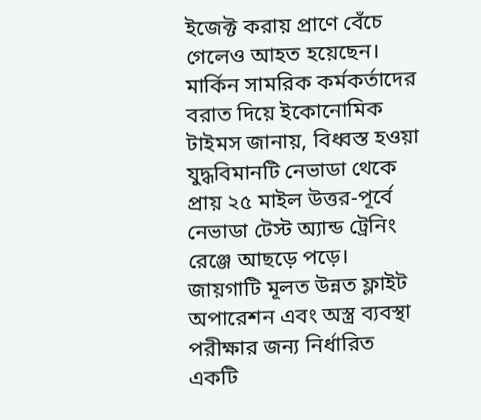ইজেক্ট করায় প্রাণে বেঁচে গেলেও আহত হয়েছেন।
মার্কিন সামরিক কর্মকর্তাদের বরাত দিয়ে ইকোনোমিক টাইমস জানায়, বিধ্বস্ত হওয়া যুদ্ধবিমানটি নেভাডা থেকে প্রায় ২৫ মাইল উত্তর-পূর্বে নেভাডা টেস্ট অ্যান্ড ট্রেনিং রেঞ্জে আছড়ে পড়ে। জায়গাটি মূলত উন্নত ফ্লাইট অপারেশন এবং অস্ত্র ব্যবস্থা পরীক্ষার জন্য নির্ধারিত একটি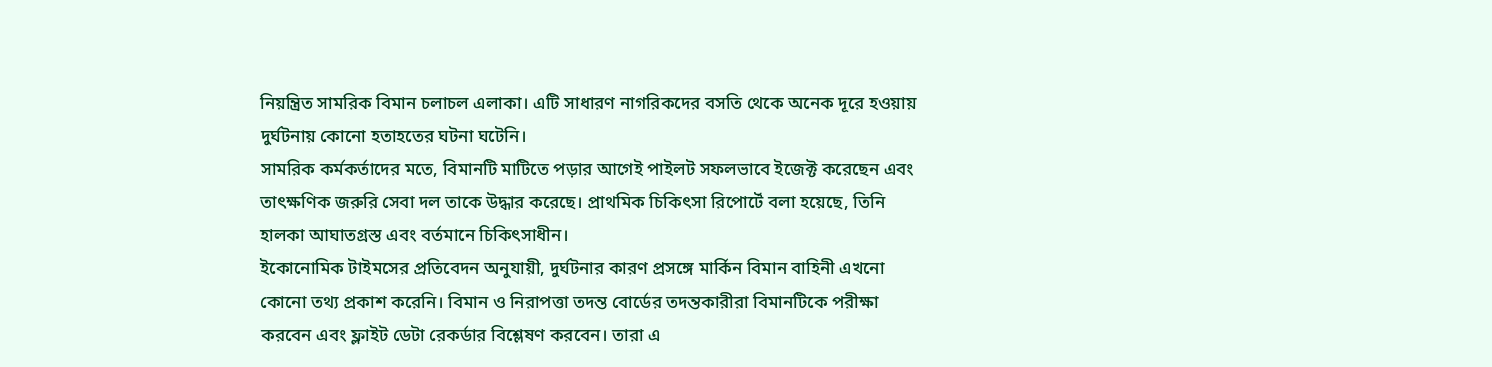নিয়ন্ত্রিত সামরিক বিমান চলাচল এলাকা। এটি সাধারণ নাগরিকদের বসতি থেকে অনেক দূরে হওয়ায় দুর্ঘটনায় কোনো হতাহতের ঘটনা ঘটেনি।
সামরিক কর্মকর্তাদের মতে, বিমানটি মাটিতে পড়ার আগেই পাইলট সফলভাবে ইজেক্ট করেছেন এবং তাৎক্ষণিক জরুরি সেবা দল তাকে উদ্ধার করেছে। প্রাথমিক চিকিৎসা রিপোর্টে বলা হয়েছে, তিনি হালকা আঘাতগ্রস্ত এবং বর্তমানে চিকিৎসাধীন।
ইকোনোমিক টাইমসের প্রতিবেদন অনুযায়ী, দুর্ঘটনার কারণ প্রসঙ্গে মার্কিন বিমান বাহিনী এখনো কোনো তথ্য প্রকাশ করেনি। বিমান ও নিরাপত্তা তদন্ত বোর্ডের তদন্তকারীরা বিমানটিকে পরীক্ষা করবেন এবং ফ্লাইট ডেটা রেকর্ডার বিশ্লেষণ করবেন। তারা এ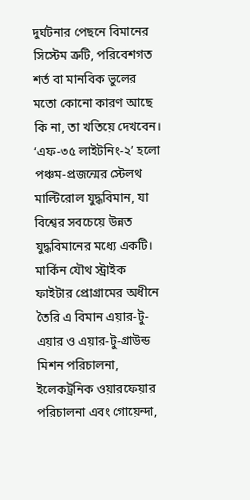দুর্ঘটনার পেছনে বিমানের সিস্টেম ত্রুটি, পরিবেশগত শর্ত বা মানবিক ভুলের মতো কোনো কারণ আছে কি না, তা খতিয়ে দেখবেন।
‘এফ-৩৫ লাইটনিং-২’ হলো পঞ্চম-প্রজন্মের স্টেলথ মাল্টিরোল যুদ্ধবিমান, যা বিশ্বের সবচেয়ে উন্নত যুদ্ধবিমানের মধ্যে একটি। মার্কিন যৌথ স্ট্রাইক ফাইটার প্রোগ্রামের অধীনে তৈরি এ বিমান এয়ার-টু-এয়ার ও এয়ার-টু-গ্রাউন্ড মিশন পরিচালনা, ইলেকট্রনিক ওয়ারফেয়ার পরিচালনা এবং গোয়েন্দা,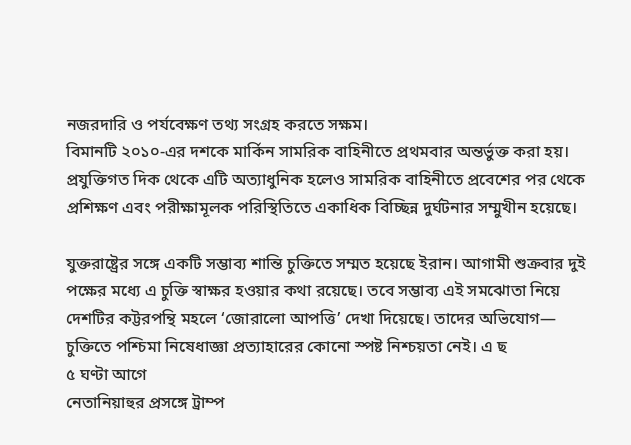নজরদারি ও পর্যবেক্ষণ তথ্য সংগ্রহ করতে সক্ষম।
বিমানটি ২০১০-এর দশকে মার্কিন সামরিক বাহিনীতে প্রথমবার অন্তর্ভুক্ত করা হয়। প্রযুক্তিগত দিক থেকে এটি অত্যাধুনিক হলেও সামরিক বাহিনীতে প্রবেশের পর থেকে প্রশিক্ষণ এবং পরীক্ষামূলক পরিস্থিতিতে একাধিক বিচ্ছিন্ন দুর্ঘটনার সম্মুখীন হয়েছে।

যুক্তরাষ্ট্রের সঙ্গে একটি সম্ভাব্য শান্তি চুক্তিতে সম্মত হয়েছে ইরান। আগামী শুক্রবার দুই পক্ষের মধ্যে এ চুক্তি স্বাক্ষর হওয়ার কথা রয়েছে। তবে সম্ভাব্য এই সমঝোতা নিয়ে দেশটির কট্টরপন্থি মহলে ‘জোরালো আপত্তি’ দেখা দিয়েছে। তাদের অভিযোগ— চুক্তিতে পশ্চিমা নিষেধাজ্ঞা প্রত্যাহারের কোনো স্পষ্ট নিশ্চয়তা নেই। এ ছ
৫ ঘণ্টা আগে
নেতানিয়াহুর প্রসঙ্গে ট্রাম্প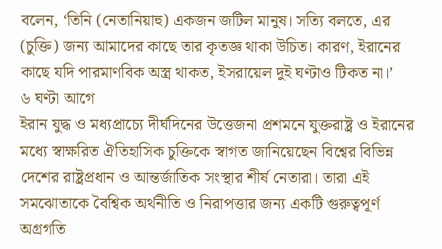বলেন, ‘তিনি (নেতানিয়াহু) একজন জটিল মানুষ। সত্যি বলতে, এর (চুক্তি) জন্য আমাদের কাছে তার কৃতজ্ঞ থাকা উচিত। কারণ, ইরানের কাছে যদি পারমাণবিক অস্ত্র থাকত, ইসরায়েল দুই ঘণ্টাও টিকত না।’
৬ ঘণ্টা আগে
ইরান যুদ্ধ ও মধ্যপ্রাচ্যে দীর্ঘদিনের উত্তেজনা প্রশমনে যুক্তরাষ্ট্র ও ইরানের মধ্যে স্বাক্ষরিত ঐতিহাসিক চুক্তিকে স্বাগত জানিয়েছেন বিশ্বের বিভিন্ন দেশের রাষ্ট্রপ্রধান ও আন্তর্জাতিক সংস্থার শীর্ষ নেতারা। তারা এই সমঝোতাকে বৈশ্বিক অর্থনীতি ও নিরাপত্তার জন্য একটি গুরুত্বপূর্ণ অগ্রগতি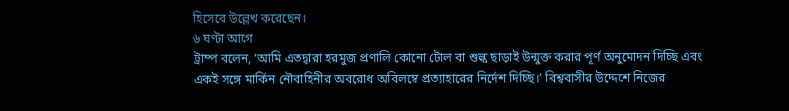হিসেবে উল্লেখ করেছেন।
৬ ঘণ্টা আগে
ট্রাম্প বলেন, ‘আমি এতদ্বারা হরমুজ প্রণালি কোনো টোল বা শুল্ক ছাড়াই উন্মুক্ত করার পূর্ণ অনুমোদন দিচ্ছি এবং একই সঙ্গে মার্কিন নৌবাহিনীর অবরোধ অবিলম্বে প্রত্যাহারের নির্দেশ দিচ্ছি।’ বিশ্ববাসীর উদ্দেশে নিজের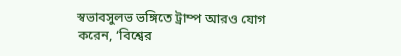স্বভাবসুলভ ভঙ্গিতে ট্রাম্প আরও যোগ করেন, ‘বিশ্বের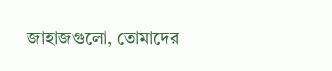জাহাজগুলো, তোমাদের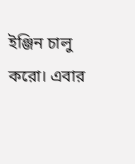ইঞ্জিন চালু করো। এবার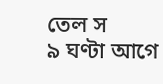তেল স
৯ ঘণ্টা আগে